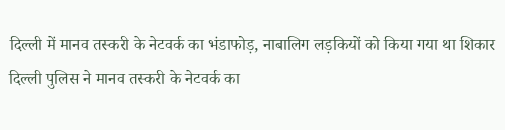दिल्ली में मानव तस्करी के नेटवर्क का भंडाफोड़, नाबालिग लड़कियों को किया गया था शिकार
दिल्ली पुलिस ने मानव तस्करी के नेटवर्क का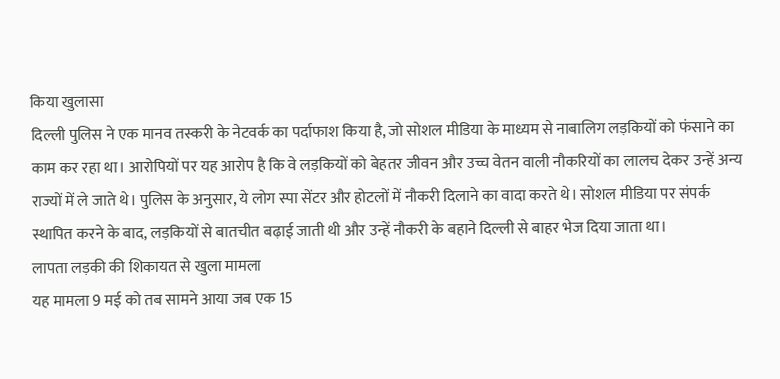किया खुलासा
दिल्ली पुलिस ने एक मानव तस्करी के नेटवर्क का पर्दाफाश किया है, जो सोशल मीडिया के माध्यम से नाबालिग लड़कियों को फंसाने का काम कर रहा था। आरोपियों पर यह आरोप है कि वे लड़कियों को बेहतर जीवन और उच्च वेतन वाली नौकरियों का लालच देकर उन्हें अन्य राज्यों में ले जाते थे। पुलिस के अनुसार, ये लोग स्पा सेंटर और होटलों में नौकरी दिलाने का वादा करते थे। सोशल मीडिया पर संपर्क स्थापित करने के बाद, लड़कियों से बातचीत बढ़ाई जाती थी और उन्हें नौकरी के बहाने दिल्ली से बाहर भेज दिया जाता था।
लापता लड़की की शिकायत से खुला मामला
यह मामला 9 मई को तब सामने आया जब एक 15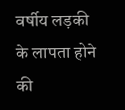वर्षीय लड़की के लापता होने की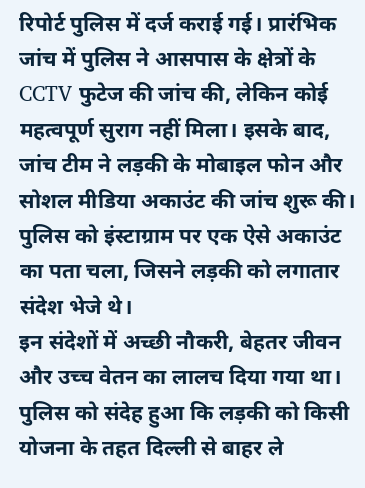रिपोर्ट पुलिस में दर्ज कराई गई। प्रारंभिक जांच में पुलिस ने आसपास के क्षेत्रों के CCTV फुटेज की जांच की, लेकिन कोई महत्वपूर्ण सुराग नहीं मिला। इसके बाद, जांच टीम ने लड़की के मोबाइल फोन और सोशल मीडिया अकाउंट की जांच शुरू की। पुलिस को इंस्टाग्राम पर एक ऐसे अकाउंट का पता चला, जिसने लड़की को लगातार संदेश भेजे थे।
इन संदेशों में अच्छी नौकरी, बेहतर जीवन और उच्च वेतन का लालच दिया गया था। पुलिस को संदेह हुआ कि लड़की को किसी योजना के तहत दिल्ली से बाहर ले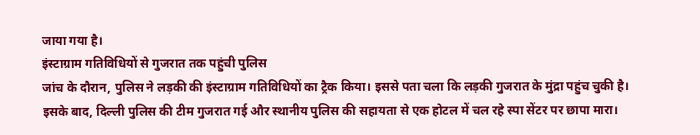जाया गया है।
इंस्टाग्राम गतिविधियों से गुजरात तक पहुंची पुलिस
जांच के दौरान, पुलिस ने लड़की की इंस्टाग्राम गतिविधियों का ट्रैक किया। इससे पता चला कि लड़की गुजरात के मुंद्रा पहुंच चुकी है। इसके बाद, दिल्ली पुलिस की टीम गुजरात गई और स्थानीय पुलिस की सहायता से एक होटल में चल रहे स्पा सेंटर पर छापा मारा।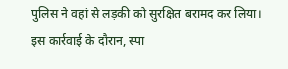पुलिस ने वहां से लड़की को सुरक्षित बरामद कर लिया। इस कार्रवाई के दौरान, स्पा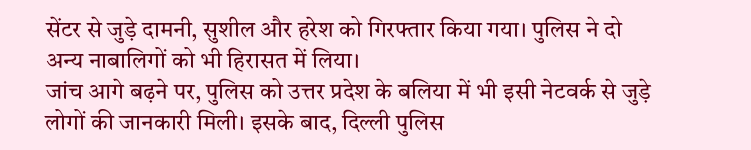सेंटर से जुड़े दामनी, सुशील और हरेश को गिरफ्तार किया गया। पुलिस ने दो अन्य नाबालिगों को भी हिरासत में लिया।
जांच आगे बढ़ने पर, पुलिस को उत्तर प्रदेश के बलिया में भी इसी नेटवर्क से जुड़े लोगों की जानकारी मिली। इसके बाद, दिल्ली पुलिस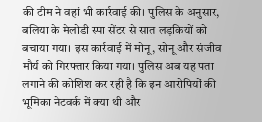की टीम ने वहां भी कार्रवाई की। पुलिस के अनुसार, बलिया के मेलोडी स्पा सेंटर से सात लड़कियों को बचाया गया। इस कार्रवाई में मोनू, सोनू और संजीव मौर्य को गिरफ्तार किया गया। पुलिस अब यह पता लगाने की कोशिश कर रही है कि इन आरोपियों की भूमिका नेटवर्क में क्या थी और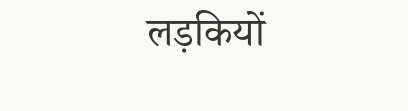लड़कियों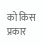को किस प्रकार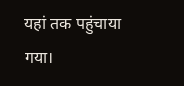यहां तक पहुंचाया गया।